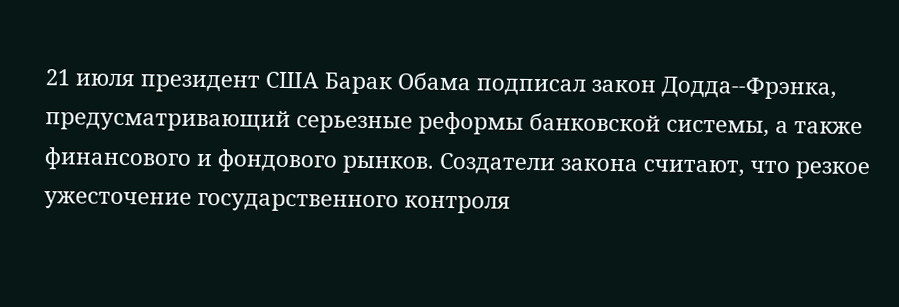21 июля президент США Барак Обама подписал закон Додда--Фрэнка, предусматривающий серьезные реформы банковской системы, а также финансового и фондового рынков. Создатели закона считают, что резкое ужесточение государственного контроля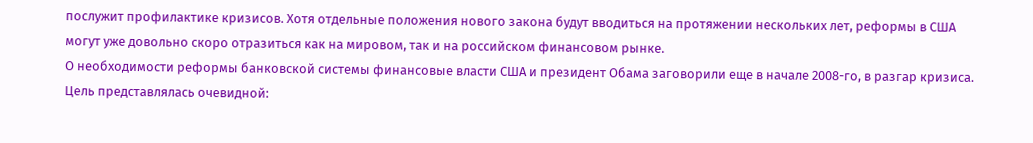послужит профилактике кризисов. Хотя отдельные положения нового закона будут вводиться на протяжении нескольких лет, реформы в США могут уже довольно скоро отразиться как на мировом, так и на российском финансовом рынке.
О необходимости реформы банковской системы финансовые власти США и президент Обама заговорили еще в начале 2008-го, в разгар кризиса. Цель представлялась очевидной: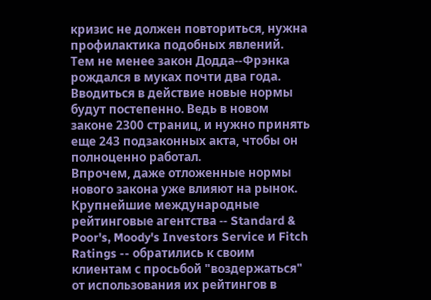кризис не должен повториться, нужна профилактика подобных явлений.
Тем не менее закон Додда--Фрэнка рождался в муках почти два года. Вводиться в действие новые нормы будут постепенно. Ведь в новом законе 2300 страниц, и нужно принять еще 243 подзаконных акта, чтобы он полноценно работал.
Впрочем, даже отложенные нормы нового закона уже влияют на рынок. Крупнейшие международные рейтинговые агентства -- Standard & Poor's, Moody's Investors Service и Fitch Ratings -- обратились к своим клиентам с просьбой "воздержаться" от использования их рейтингов в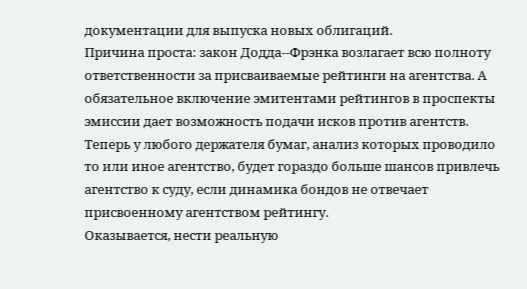документации для выпуска новых облигаций.
Причина проста: закон Додда--Фрэнка возлагает всю полноту ответственности за присваиваемые рейтинги на агентства. А обязательное включение эмитентами рейтингов в проспекты эмиссии дает возможность подачи исков против агентств. Теперь у любого держателя бумаг, анализ которых проводило то или иное агентство, будет гораздо больше шансов привлечь агентство к суду, если динамика бондов не отвечает присвоенному агентством рейтингу.
Оказывается, нести реальную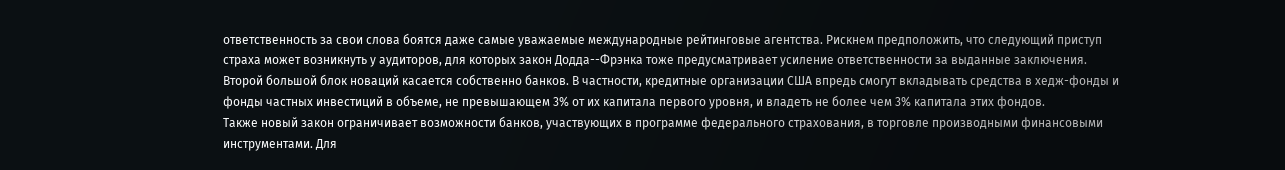ответственность за свои слова боятся даже самые уважаемые международные рейтинговые агентства. Рискнем предположить, что следующий приступ страха может возникнуть у аудиторов, для которых закон Додда--Фрэнка тоже предусматривает усиление ответственности за выданные заключения.
Второй большой блок новаций касается собственно банков. В частности, кредитные организации США впредь смогут вкладывать средства в хедж-фонды и фонды частных инвестиций в объеме, не превышающем 3% от их капитала первого уровня, и владеть не более чем 3% капитала этих фондов.
Также новый закон ограничивает возможности банков, участвующих в программе федерального страхования, в торговле производными финансовыми инструментами. Для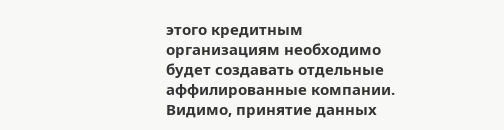этого кредитным организациям необходимо будет создавать отдельные аффилированные компании.
Видимо, принятие данных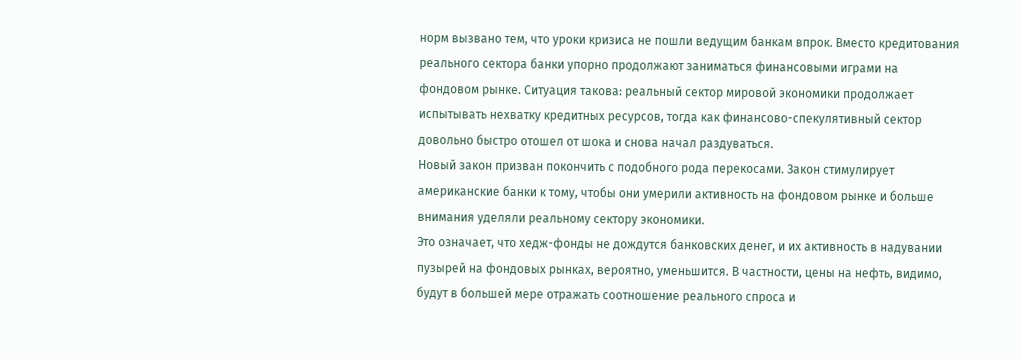норм вызвано тем, что уроки кризиса не пошли ведущим банкам впрок. Вместо кредитования реального сектора банки упорно продолжают заниматься финансовыми играми на фондовом рынке. Ситуация такова: реальный сектор мировой экономики продолжает испытывать нехватку кредитных ресурсов, тогда как финансово-спекулятивный сектор довольно быстро отошел от шока и снова начал раздуваться.
Новый закон призван покончить с подобного рода перекосами. Закон стимулирует американские банки к тому, чтобы они умерили активность на фондовом рынке и больше внимания уделяли реальному сектору экономики.
Это означает, что хедж-фонды не дождутся банковских денег, и их активность в надувании пузырей на фондовых рынках, вероятно, уменьшится. В частности, цены на нефть, видимо, будут в большей мере отражать соотношение реального спроса и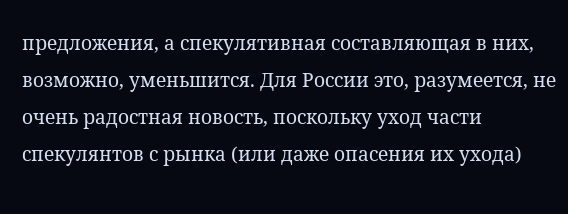предложения, а спекулятивная составляющая в них, возможно, уменьшится. Для России это, разумеется, не очень радостная новость, поскольку уход части спекулянтов с рынка (или даже опасения их ухода)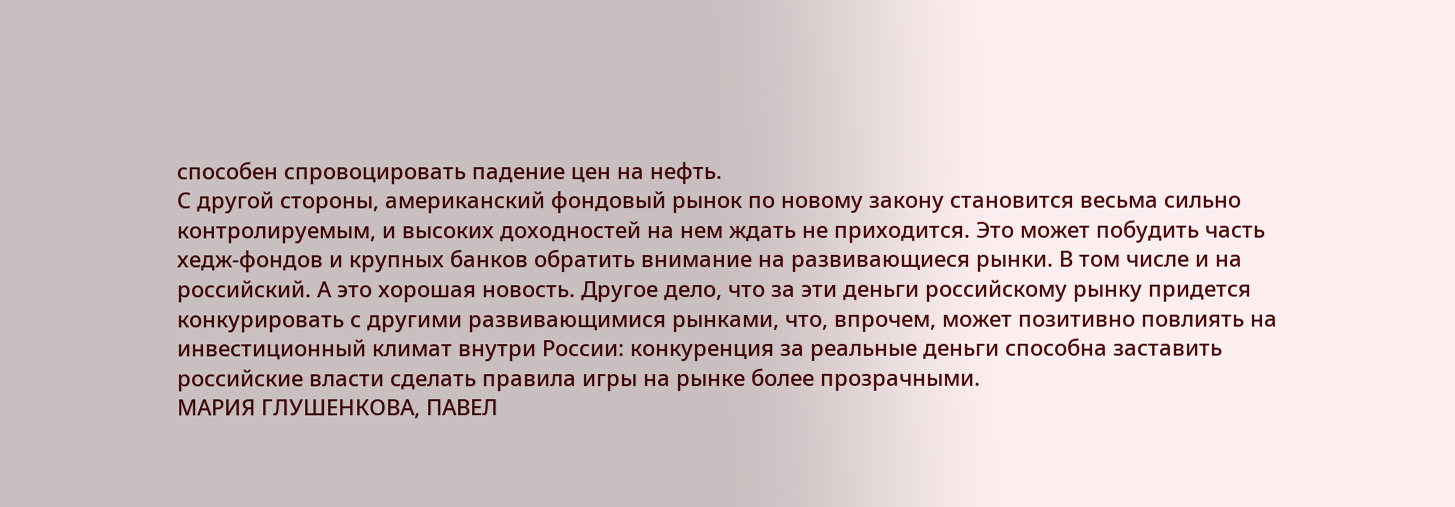способен спровоцировать падение цен на нефть.
С другой стороны, американский фондовый рынок по новому закону становится весьма сильно контролируемым, и высоких доходностей на нем ждать не приходится. Это может побудить часть хедж-фондов и крупных банков обратить внимание на развивающиеся рынки. В том числе и на российский. А это хорошая новость. Другое дело, что за эти деньги российскому рынку придется конкурировать с другими развивающимися рынками, что, впрочем, может позитивно повлиять на инвестиционный климат внутри России: конкуренция за реальные деньги способна заставить российские власти сделать правила игры на рынке более прозрачными.
МАРИЯ ГЛУШЕНКОВА, ПАВЕЛ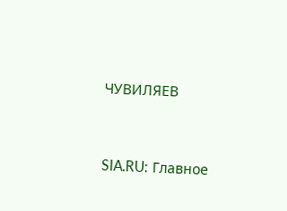ЧУВИЛЯЕВ




SIA.RU: Главное